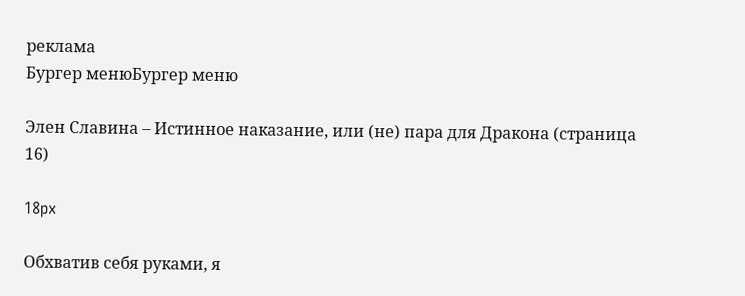реклама
Бургер менюБургер меню

Элен Славина – Истинное наказание, или (не) пара для Дракона (страница 16)

18px

Обхватив себя руками, я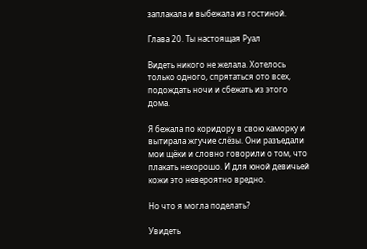заплакала и выбежала из гостиной.

Глава 20. Ты настоящая Руал

Видеть никого не желала. Хотелось только одного, спрятаться ото всех, подождать ночи и сбежать из этого дома.

Я бежала по коридору в свою каморку и вытирала жгучие слёзы. Они разъедали мои щёки и словно говорили о том, что плакать нехорошо. И для юной девичьей кожи это невероятно вредно.

Но что я могла поделать?

Увидеть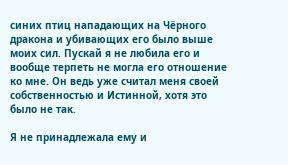синих птиц нападающих на Чёрного дракона и убивающих его было выше моих сил. Пускай я не любила его и вообще терпеть не могла его отношение ко мне. Он ведь уже считал меня своей собственностью и Истинной, хотя это было не так.

Я не принадлежала ему и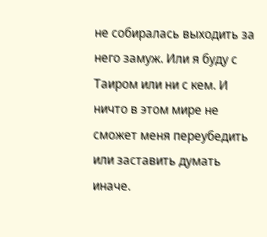не собиралась выходить за него замуж. Или я буду с Таиром или ни с кем. И ничто в этом мире не сможет меня переубедить или заставить думать иначе.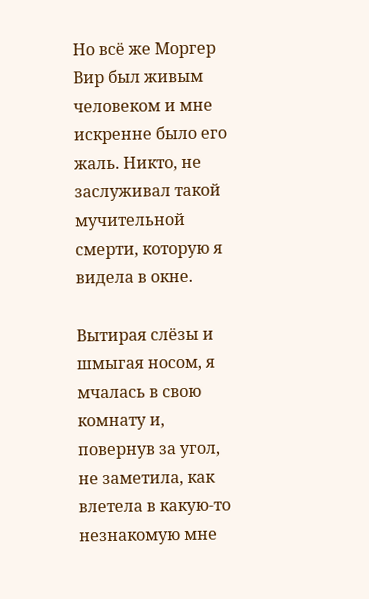Но всё же Моргер Вир был живым человеком и мне искренне было его жаль. Никто, не заслуживал такой мучительной смерти, которую я видела в окне.

Вытирая слёзы и шмыгая носом, я мчалась в свою комнату и, повернув за угол, не заметила, как влетела в какую-то незнакомую мне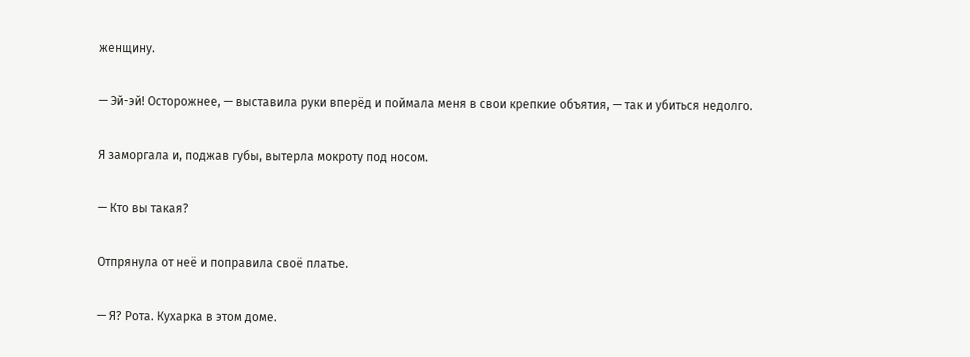женщину.

— Эй-эй! Осторожнее, — выставила руки вперёд и поймала меня в свои крепкие объятия, — так и убиться недолго.

Я заморгала и, поджав губы, вытерла мокроту под носом.

— Кто вы такая?

Отпрянула от неё и поправила своё платье.

— Я? Рота. Кухарка в этом доме.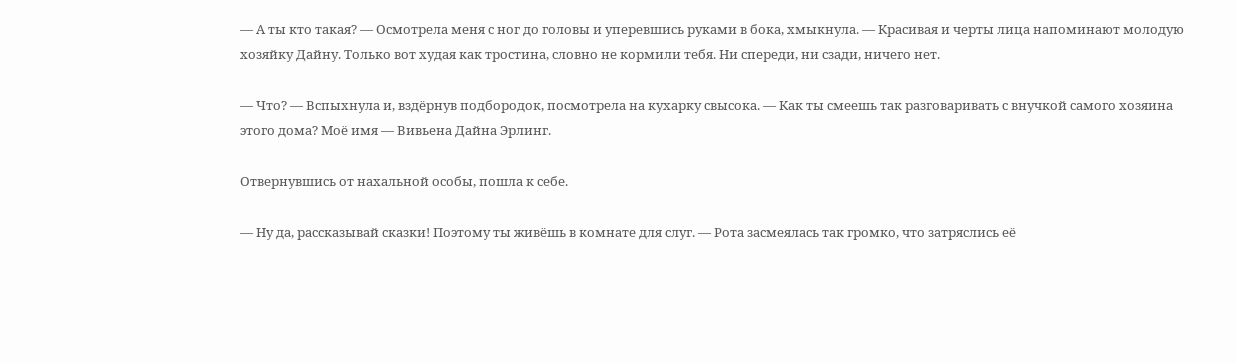— А ты кто такая? — Осмотрела меня с ног до головы и уперевшись руками в бока, хмыкнула. — Красивая и черты лица напоминают молодую хозяйку Дайну. Только вот худая как тростина, словно не кормили тебя. Ни спереди, ни сзади, ничего нет.

— Что? — Вспыхнула и, вздёрнув подбородок, посмотрела на кухарку свысока. — Как ты смеешь так разговаривать с внучкой самого хозяина этого дома? Моё имя — Вивьена Дайна Эрлинг.

Отвернувшись от нахальной особы, пошла к себе.

— Ну да, рассказывай сказки! Поэтому ты живёшь в комнате для слуг. — Рота засмеялась так громко, что затряслись её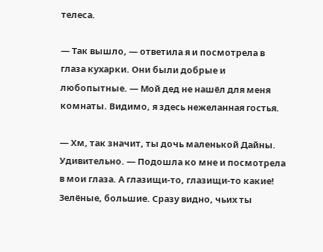телеса.

— Так вышло, — ответила я и посмотрела в глаза кухарки. Они были добрые и любопытные. — Мой дед не нашёл для меня комнаты. Видимо, я здесь нежеланная гостья.

— Хм, так значит, ты дочь маленькой Дайны. Удивительно. — Подошла ко мне и посмотрела в мои глаза. А глазищи-то, глазищи-то какие! Зелёные, большие. Сразу видно, чьих ты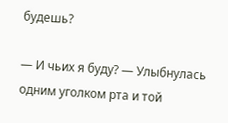будешь?

— И чьих я буду? — Улыбнулась одним уголком рта и той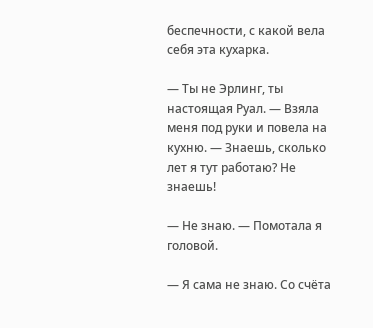беспечности, с какой вела себя эта кухарка.

— Ты не Эрлинг, ты настоящая Руал. — Взяла меня под руки и повела на кухню. — Знаешь, сколько лет я тут работаю? Не знаешь!

— Не знаю. — Помотала я головой.

— Я сама не знаю. Со счёта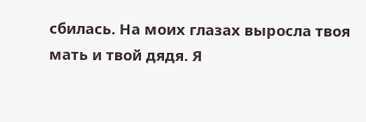сбилась. На моих глазах выросла твоя мать и твой дядя. Я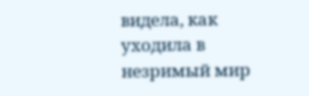видела, как уходила в незримый мир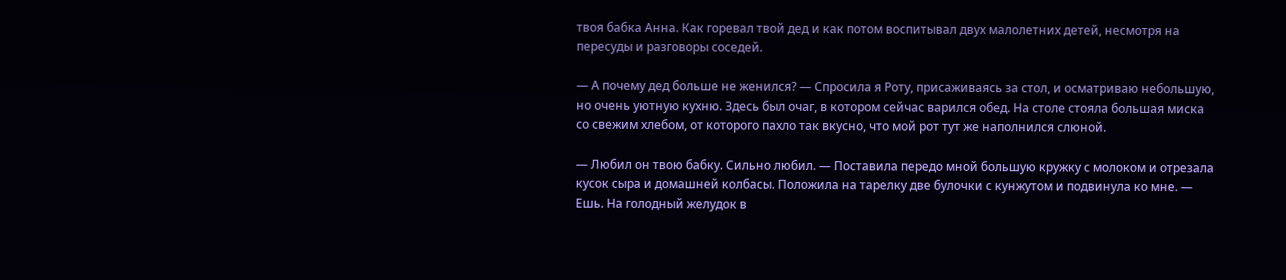твоя бабка Анна. Как горевал твой дед и как потом воспитывал двух малолетних детей, несмотря на пересуды и разговоры соседей.

— А почему дед больше не женился? — Спросила я Роту, присаживаясь за стол, и осматриваю небольшую, но очень уютную кухню. Здесь был очаг, в котором сейчас варился обед. На столе стояла большая миска со свежим хлебом, от которого пахло так вкусно, что мой рот тут же наполнился слюной.

— Любил он твою бабку. Сильно любил. — Поставила передо мной большую кружку с молоком и отрезала кусок сыра и домашней колбасы. Положила на тарелку две булочки с кунжутом и подвинула ко мне. — Ешь. На голодный желудок в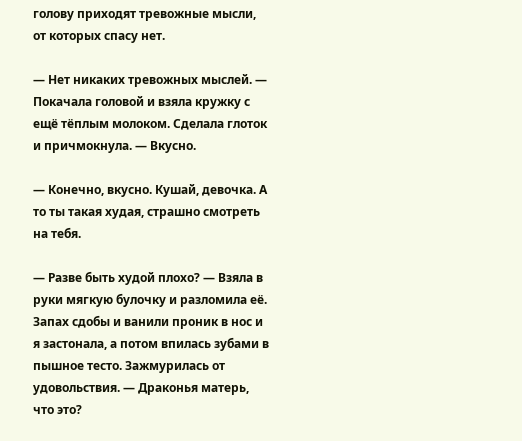голову приходят тревожные мысли, от которых спасу нет.

— Нет никаких тревожных мыслей. — Покачала головой и взяла кружку с ещё тёплым молоком. Сделала глоток и причмокнула. — Вкусно.

— Конечно, вкусно. Кушай, девочка. А то ты такая худая, страшно смотреть на тебя.

— Разве быть худой плохо? — Взяла в руки мягкую булочку и разломила её. Запах сдобы и ванили проник в нос и я застонала, а потом впилась зубами в пышное тесто. Зажмурилась от удовольствия. — Драконья матерь, что это?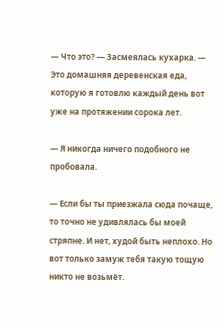— Что это? — Засмеялась кухарка. — Это домашняя деревенская еда, которую я готовлю каждый день вот уже на протяжении сорока лет.

— Я никогда ничего подобного не пробовала.

— Если бы ты приезжала сюда почаще, то точно не удивлялась бы моей стряпне. И нет, худой быть неплохо. Но вот только замуж тебя такую тощую никто не возьмёт.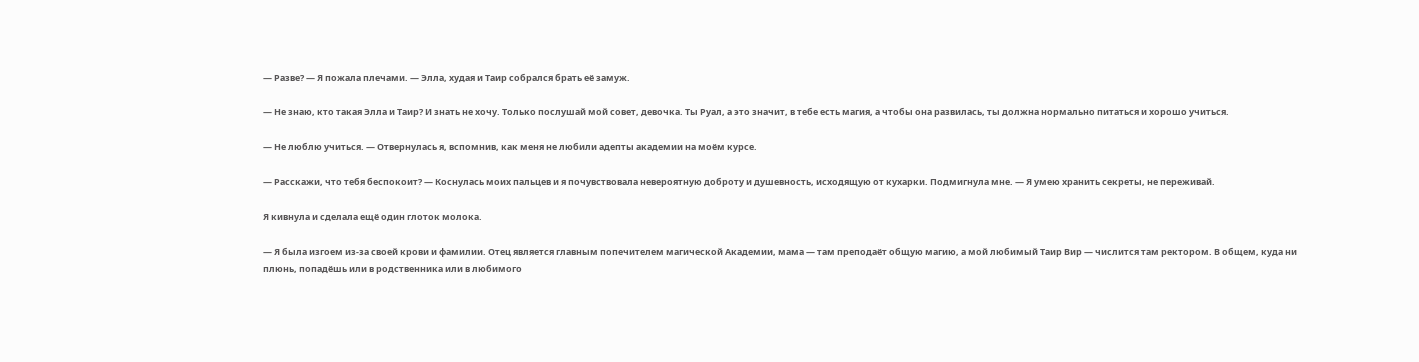— Разве? — Я пожала плечами. — Элла, худая и Таир собрался брать её замуж.

— Не знаю, кто такая Элла и Таир? И знать не хочу. Только послушай мой совет, девочка. Ты Руал, а это значит, в тебе есть магия, а чтобы она развилась, ты должна нормально питаться и хорошо учиться.

— Не люблю учиться. — Отвернулась я, вспомнив, как меня не любили адепты академии на моём курсе.

— Расскажи, что тебя беспокоит? — Коснулась моих пальцев и я почувствовала невероятную доброту и душевность, исходящую от кухарки. Подмигнула мне. — Я умею хранить секреты, не переживай.

Я кивнула и сделала ещё один глоток молока.

— Я была изгоем из-за своей крови и фамилии. Отец является главным попечителем магической Академии, мама — там преподаёт общую магию, а мой любимый Таир Вир — числится там ректором. В общем, куда ни плюнь, попадёшь или в родственника или в любимого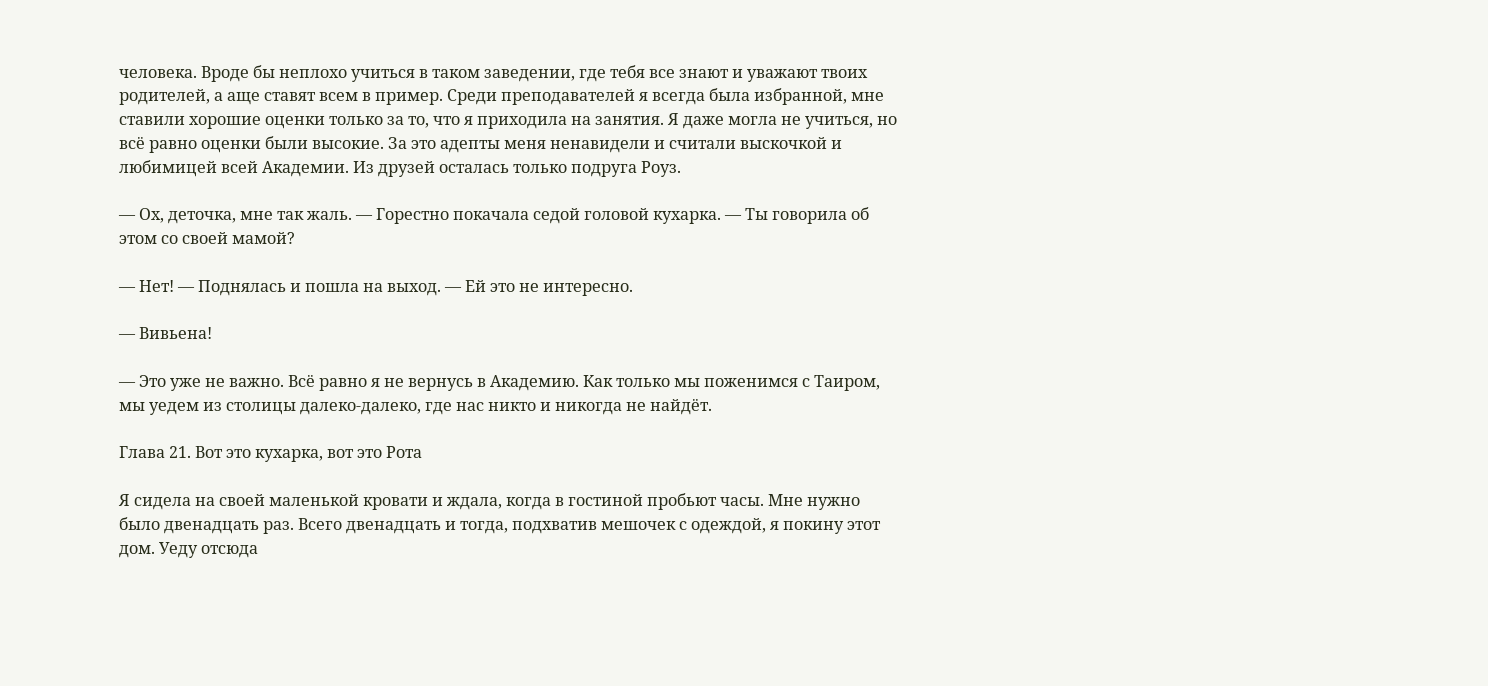человека. Вроде бы неплохо учиться в таком заведении, где тебя все знают и уважают твоих родителей, а аще ставят всем в пример. Среди преподавателей я всегда была избранной, мне ставили хорошие оценки только за то, что я приходила на занятия. Я даже могла не учиться, но всё равно оценки были высокие. За это адепты меня ненавидели и считали выскочкой и любимицей всей Академии. Из друзей осталась только подруга Роуз.

— Ох, деточка, мне так жаль. — Горестно покачала седой головой кухарка. — Ты говорила об этом со своей мамой?

— Нет! — Поднялась и пошла на выход. — Ей это не интересно.

— Вивьена!

— Это уже не важно. Всё равно я не вернусь в Академию. Как только мы поженимся с Таиром, мы уедем из столицы далеко-далеко, где нас никто и никогда не найдёт.

Глава 21. Вот это кухарка, вот это Рота

Я сидела на своей маленькой кровати и ждала, когда в гостиной пробьют часы. Мне нужно было двенадцать раз. Всего двенадцать и тогда, подхватив мешочек с одеждой, я покину этот дом. Уеду отсюда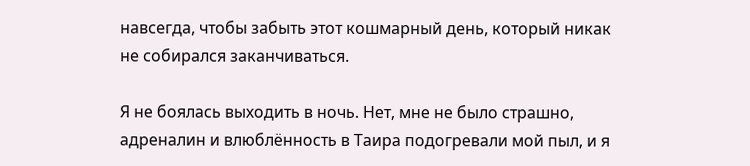навсегда, чтобы забыть этот кошмарный день, который никак не собирался заканчиваться.

Я не боялась выходить в ночь. Нет, мне не было страшно, адреналин и влюблённость в Таира подогревали мой пыл, и я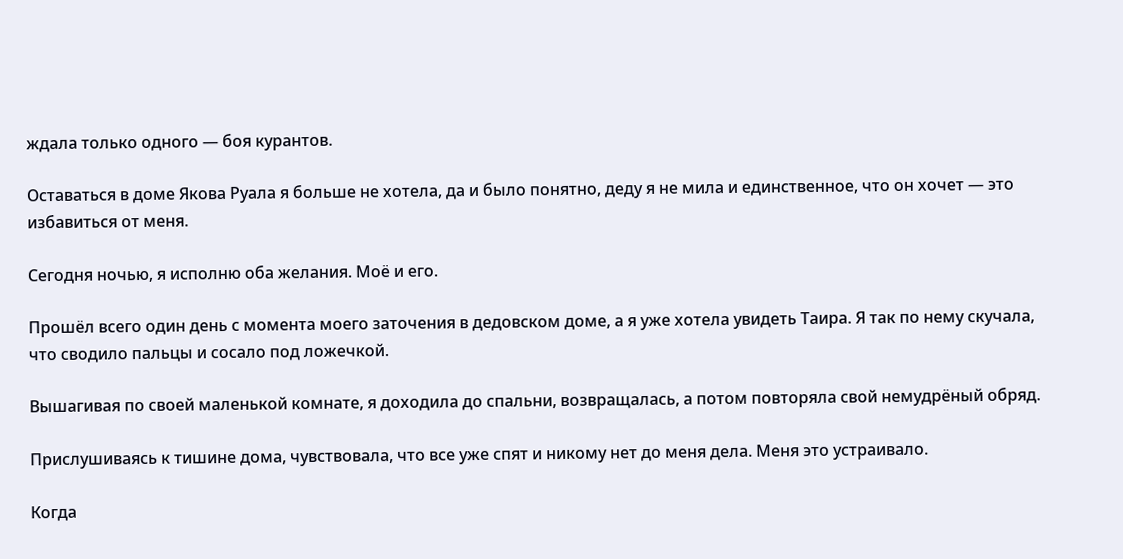ждала только одного — боя курантов.

Оставаться в доме Якова Руала я больше не хотела, да и было понятно, деду я не мила и единственное, что он хочет — это избавиться от меня.

Сегодня ночью, я исполню оба желания. Моё и его.

Прошёл всего один день с момента моего заточения в дедовском доме, а я уже хотела увидеть Таира. Я так по нему скучала, что сводило пальцы и сосало под ложечкой.

Вышагивая по своей маленькой комнате, я доходила до спальни, возвращалась, а потом повторяла свой немудрёный обряд.

Прислушиваясь к тишине дома, чувствовала, что все уже спят и никому нет до меня дела. Меня это устраивало.

Когда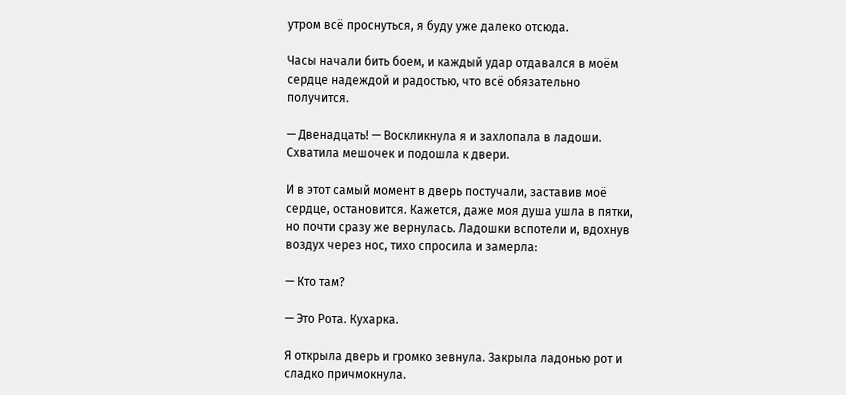утром всё проснуться, я буду уже далеко отсюда.

Часы начали бить боем, и каждый удар отдавался в моём сердце надеждой и радостью, что всё обязательно получится.

— Двенадцать! — Воскликнула я и захлопала в ладоши. Схватила мешочек и подошла к двери.

И в этот самый момент в дверь постучали, заставив моё сердце, остановится. Кажется, даже моя душа ушла в пятки, но почти сразу же вернулась. Ладошки вспотели и, вдохнув воздух через нос, тихо спросила и замерла:

— Кто там?

— Это Рота. Кухарка.

Я открыла дверь и громко зевнула. Закрыла ладонью рот и сладко причмокнула.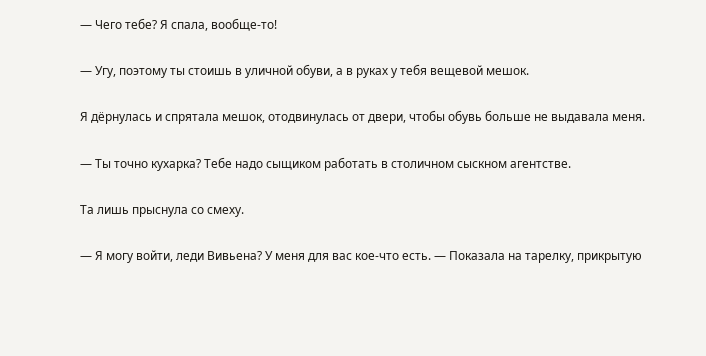— Чего тебе? Я спала, вообще-то!

— Угу, поэтому ты стоишь в уличной обуви, а в руках у тебя вещевой мешок.

Я дёрнулась и спрятала мешок, отодвинулась от двери, чтобы обувь больше не выдавала меня.

— Ты точно кухарка? Тебе надо сыщиком работать в столичном сыскном агентстве.

Та лишь прыснула со смеху.

— Я могу войти, леди Вивьена? У меня для вас кое-что есть. — Показала на тарелку, прикрытую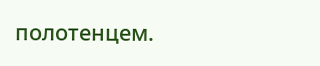полотенцем.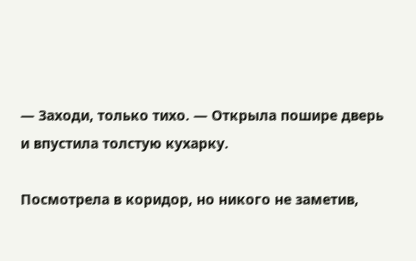— Заходи, только тихо. — Открыла пошире дверь и впустила толстую кухарку.

Посмотрела в коридор, но никого не заметив,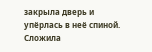закрыла дверь и упёрлась в неё спиной. Сложила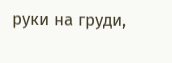руки на груди,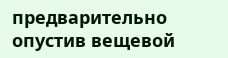предварительно опустив вещевой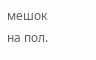мешок на пол.